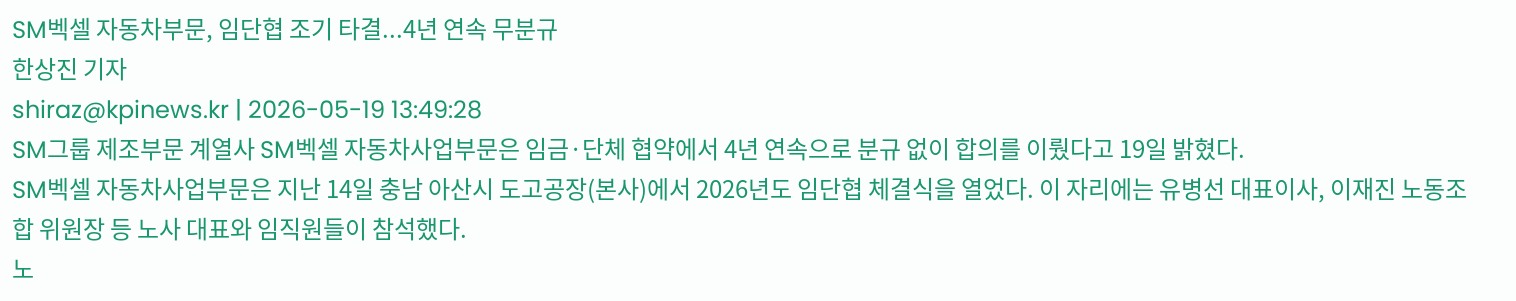SM벡셀 자동차부문, 임단협 조기 타결...4년 연속 무분규
한상진 기자
shiraz@kpinews.kr | 2026-05-19 13:49:28
SM그룹 제조부문 계열사 SM벡셀 자동차사업부문은 임금·단체 협약에서 4년 연속으로 분규 없이 합의를 이뤘다고 19일 밝혔다.
SM벡셀 자동차사업부문은 지난 14일 충남 아산시 도고공장(본사)에서 2026년도 임단협 체결식을 열었다. 이 자리에는 유병선 대표이사, 이재진 노동조합 위원장 등 노사 대표와 임직원들이 참석했다.
노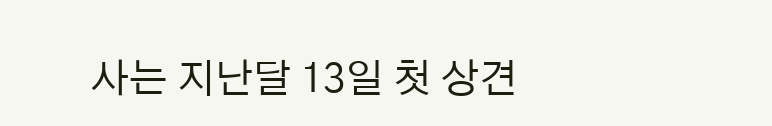사는 지난달 13일 첫 상견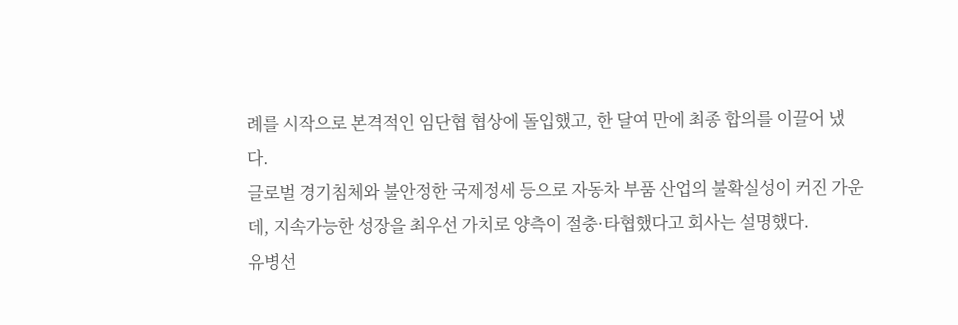례를 시작으로 본격적인 임단협 협상에 돌입했고, 한 달여 만에 최종 합의를 이끌어 냈다.
글로벌 경기침체와 불안정한 국제정세 등으로 자동차 부품 산업의 불확실성이 커진 가운데, 지속가능한 성장을 최우선 가치로 양측이 절충·타협했다고 회사는 설명했다.
유병선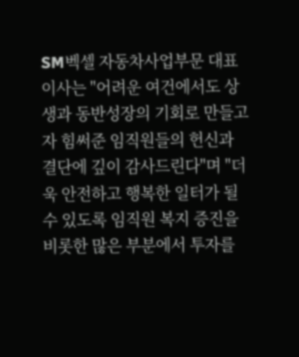SM벡셀 자동차사업부문 대표이사는 "어려운 여건에서도 상생과 동반성장의 기회로 만들고자 힘써준 임직원들의 헌신과 결단에 깊이 감사드린다"며 "더욱 안전하고 행복한 일터가 될 수 있도록 임직원 복지 증진을 비롯한 많은 부분에서 투자를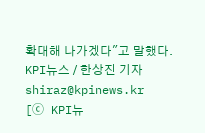확대해 나가겠다"고 말했다.
KPI뉴스 / 한상진 기자 shiraz@kpinews.kr
[ⓒ KPI뉴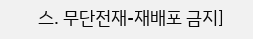스. 무단전재-재배포 금지]